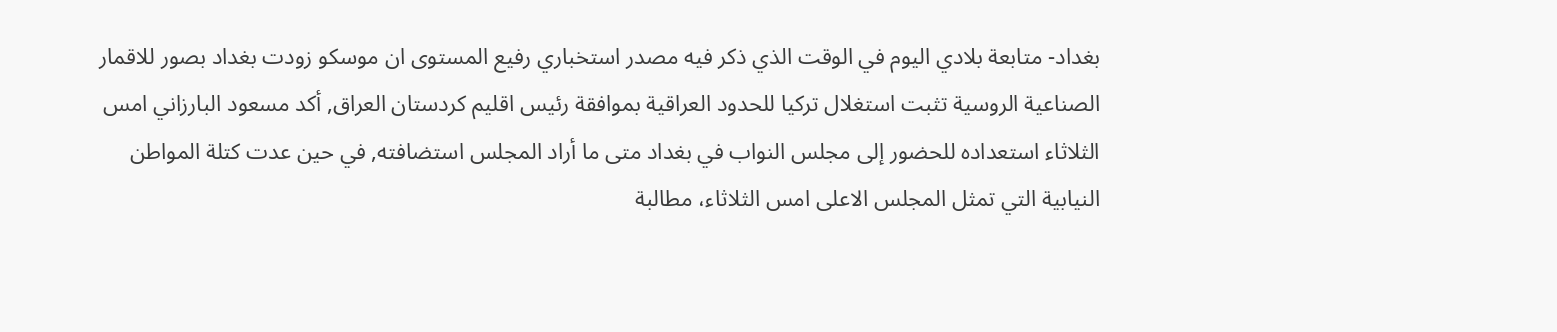بغداد- متابعة بلادي اليوم في الوقت الذي ذكر فيه مصدر استخباري رفيع المستوى ان موسكو زودت بغداد بصور للاقمار الصناعية الروسية تثبت استغلال تركيا للحدود العراقية بموافقة رئيس اقليم كردستان العراق, أكد مسعود البارزاني امس الثلاثاء استعداده للحضور إلى مجلس النواب في بغداد متى ما أراد المجلس استضافته, في حين عدت كتلة المواطن النيابية التي تمثل المجلس الاعلى امس الثلاثاء، مطالبة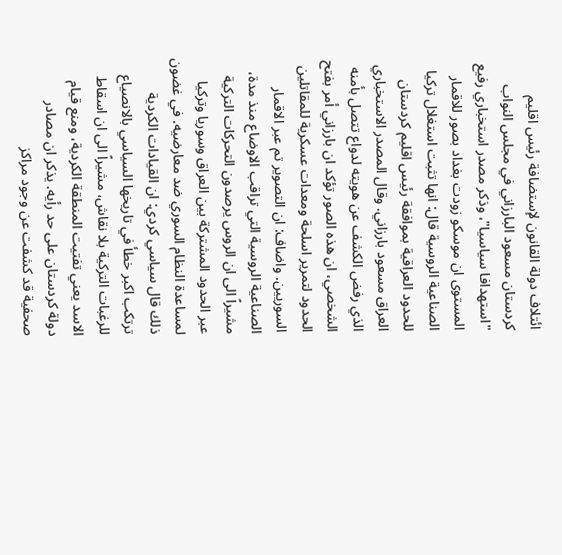ائتلاف دولة القانون لإستضافة رئيس اقليم كردستان مسعود البارزاني في مجلس النواب "استهدافا سياسيا"، وذكر مصدر استخباري رفيع المستوى ان موسكو زودت بغداد بصور للاقمار الصناعية الروسية قال: انها تثبت استغلال تركيا للحدود العراقية بموافقة رئيس اقليم كردستان العراق مسعود بارزاني. وقال المصدر الاستخباري الذي رفض الكشف عن هويته لدواع تتصل بأمنه الشخصي، ان هذه الصور تؤكد ان بارزاني أمر بفتح الحدود لتمرير اسلحة ومعدات عسكرية للمقاتلين السوريين. واضاف: ان التصوير تم عبر الاقمار الصناعية الروسية التي تراقب الاوضاع منذ مدة، مشيراً الى ان الروس يرصدون التحركات التركية عبر الحدود المشتركة بين العراق وسوريا وتركيا لمساعدة النظام السوري ضد معارضيه. في غضون ذلك قال سياسي كردي: ان القيادات الكردية ترتكب اكبر خطأ في تاريخها السياسي بالانصياع للرغبات التركية بلا نقاش، مشيراً الى ان اسقاط الاسد يعني تفتيت المنطقة الكردية، ومنع قيام دولة كردستان على حد رأيه. يذكر ان مصادر صحفية قد كشفت عن وجود مراكز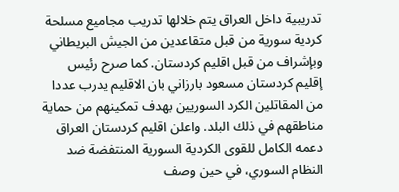تدريبية داخل العراق يتم خلالها تدريب مجاميع مسلحة كردية سورية من قبل متقاعدين من الجيش البريطاني وبإشراف من قبل اقليم كردستان. كما صرح رئيس إقليم كردستان مسعود بارزاني بان الاقليم يدرب عددا من المقاتلين الكرد السوريين بهدف تمكينهم من حماية مناطقهم في ذلك البلد. واعلن اقليم كردستان العراق دعمه الكامل للقوى الكردية السورية المنتفضة ضد النظام السوري، في حين وصف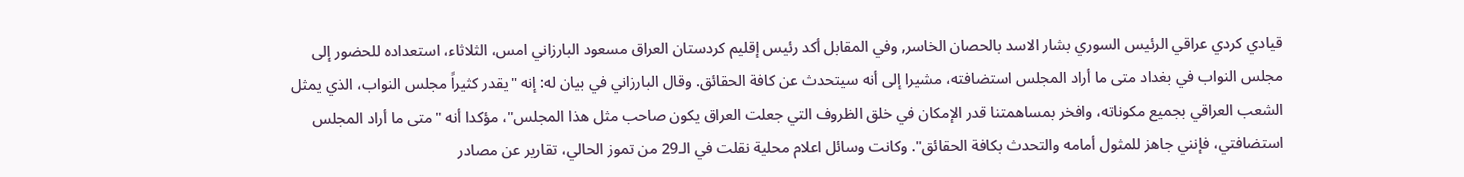قيادي كردي عراقي الرئيس السوري بشار الاسد بالحصان الخاسر, وفي المقابل أكد رئيس إقليم كردستان العراق مسعود البارزاني امس، الثلاثاء، استعداده للحضور إلى مجلس النواب في بغداد متى ما أراد المجلس استضافته، مشيرا إلى أنه سيتحدث عن كافة الحقائق. وقال البارزاني في بيان له: إنه "يقدر كثيراً مجلس النواب، الذي يمثل الشعب العراقي بجميع مكوناته، وافخر بمساهمتنا قدر الإمكان في خلق الظروف التي جعلت العراق يكون صاحب مثل هذا المجلس"، مؤكدا أنه "متى ما أراد المجلس استضافتي، فإنني جاهز للمثول أمامه والتحدث بكافة الحقائق". وكانت وسائل اعلام محلية نقلت في الـ29 من تموز الحالي، تقارير عن مصادر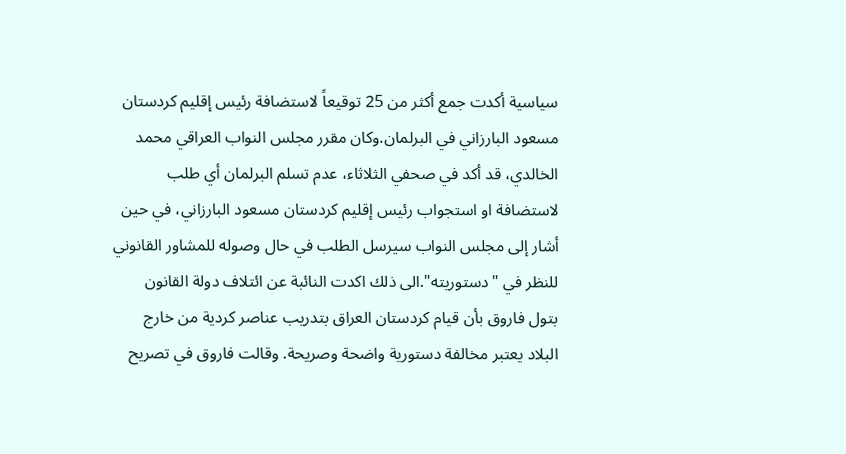سياسية أكدت جمع أكثر من 25 توقيعاً لاستضافة رئيس إقليم كردستان مسعود البارزاني في البرلمان.وكان مقرر مجلس النواب العراقي محمد الخالدي، قد أكد في صحفي الثلاثاء، عدم تسلم البرلمان أي طلب لاستضافة او استجواب رئيس إقليم كردستان مسعود البارزاني، في حين أشار إلى مجلس النواب سيرسل الطلب في حال وصوله للمشاور القانوني للنظر في "دستوريته".الى ذلك اكدت النائبة عن ائتلاف دولة القانون بتول فاروق بأن قيام كردستان العراق بتدريب عناصر كردية من خارج البلاد يعتبر مخالفة دستورية واضحة وصريحة. وقالت فاروق في تصريح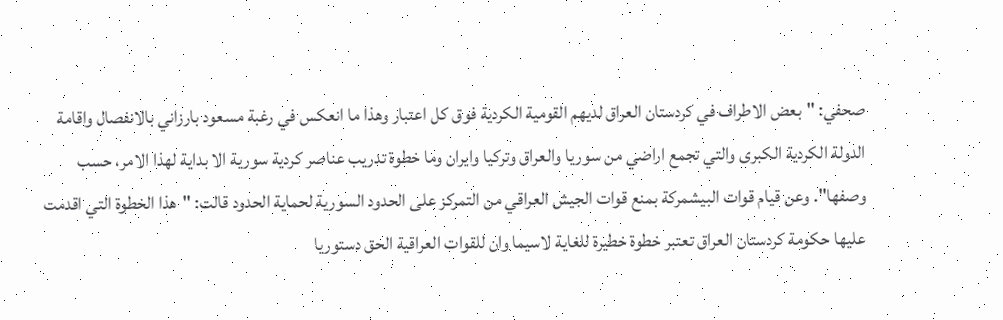صحفي: "بعض الاطراف في كردستان العراق لديهم القومية الكردية فوق كل اعتبار وهذا ما انعكس في رغبة مسعود بارزاني بالانفصال واقامة الدولة الكردية الكبرى والتي تجمع اراضي من سوريا والعراق وتركيا وايران وما خطوة تدريب عناصر كردية سورية الا بداية لهذا الامر، حسب وصفها". وعن قيام قوات البيشمركة بمنع قوات الجيش العراقي من التمركز على الحدود السورية لحماية الحدود قالت: "هذا الخطوة التي اقدمت عليها حكومة كردستان العراق تعتبر خطوة خطيرة للغاية لاسيما وان للقوات العراقية الحق دستوريا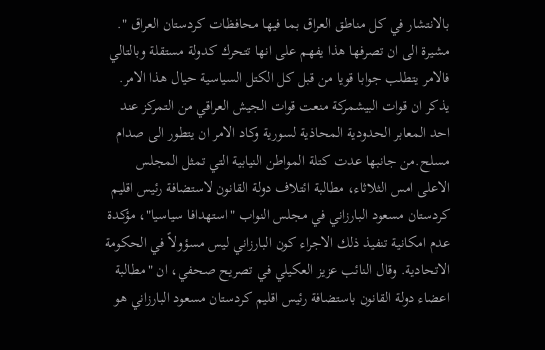بالانتشار في كل مناطق العراق بما فيها محافظات كردستان العراق ". مشيرة الى ان تصرفها هذا يفهم على انها تتحرك كدولة مستقلة وبالتالي فالامر يتطلب جوابا قويا من قبل كل الكتل السياسية حيال هذا الامر. يذكر ان قوات البيشمركة منعت قوات الجيش العراقي من التمركز عند احد المعابر الحدودية المحاذية لسورية وكاد الامر ان يتطور الى صدام مسلح.من جانبها عدت كتلة المواطن النيابية التي تمثل المجلس الاعلى امس الثلاثاء، مطالبة ائتلاف دولة القانون لاستضافة رئيس اقليم كردستان مسعود البارزاني في مجلس النواب "استهدافا سياسيا"، مؤكدة عدم امكانية تنفيذ ذلك الاجراء كون البارزاني ليس مسؤولاً في الحكومة الاتحادية. وقال النائب عزيز العكيلي في تصريح صحفي، ان "مطالبة اعضاء دولة القانون باستضافة رئيس اقليم كردستان مسعود البارزاني هو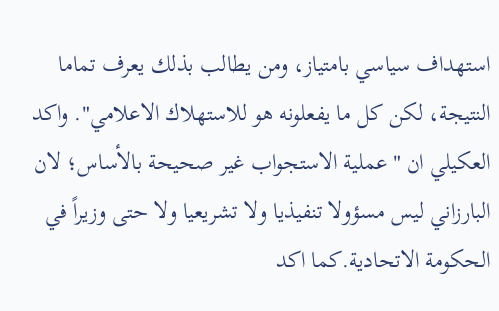استهداف سياسي بامتياز، ومن يطالب بذلك يعرف تماما النتيجة، لكن كل ما يفعلونه هو للاستهلاك الاعلامي". واكد العكيلي ان "عملية الاستجواب غير صحيحة بالأساس؛ لان البارزاني ليس مسؤولا تنفيذيا ولا تشريعيا ولا حتى وزيراً في الحكومة الاتحادية.كما اكد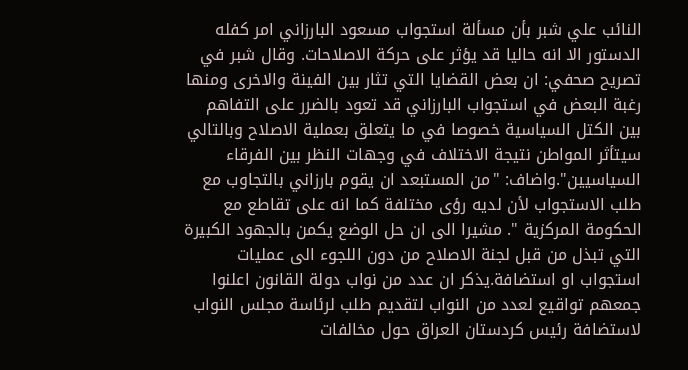النائب علي شبر بأن مسألة استجواب مسعود البارزاني امر كفله الدستور الا انه حاليا قد يؤثر على حركة الاصلاحات. وقال شبر في تصريح صحفي: ان بعض القضايا التي تثار بين الفينة والاخرى ومنها رغبة البعض في استجواب البارزاني قد تعود بالضرر على التفاهم بين الكتل السياسية خصوصا في ما يتعلق بعملية الاصلاح وبالتالي سيتأثر المواطن نتيجة الاختلاف في وجهات النظر بين الفرقاء السياسيين".واضاف: "من المستبعد ان يقوم بارزاني بالتجاوب مع طلب الاستجواب لأن لديه رؤى مختلفة كما انه على تقاطع مع الحكومة المركزية ". مشيرا الى ان حل الوضع يكمن بالجهود الكبيرة التي تبذل من قبل لجنة الاصلاح من دون اللجوء الى عمليات استجواب او استضافة.يذكر ان عدد من نواب دولة القانون اعلنوا جمعهم تواقيع لعدد من النواب لتقديم طلب لرئاسة مجلس النواب لاستضافة رئيس كردستان العراق حول مخالفات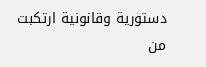دستورية وقانونية ارتكبت من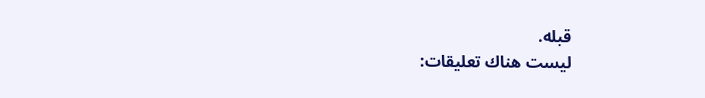قبله.
ليست هناك تعليقات: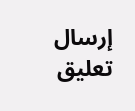إرسال تعليق